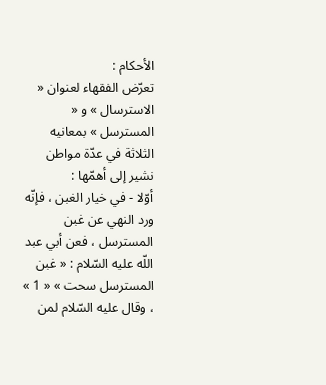الأحكام :
تعرّض الفقهاء لعنوان « الاسترسال » و « المسترسل » بمعانيه الثلاثة في عدّة مواطن نشير إلى أهمّها :
أوّلا - في خيار الغبن ، فإنّه ورد النهي عن غبن المسترسل ، فعن أبي عبد اللّه عليه السّلام : « غبن المسترسل سحت » « 1 » ، وقال عليه السّلام لمن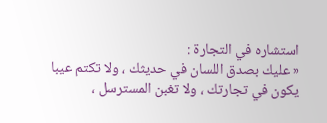استشاره في التجارة :
« عليك بصدق اللسان في حديثك ، ولا تكتم عيبا يكون في تجارتك ، ولا تغبن المسترسل ،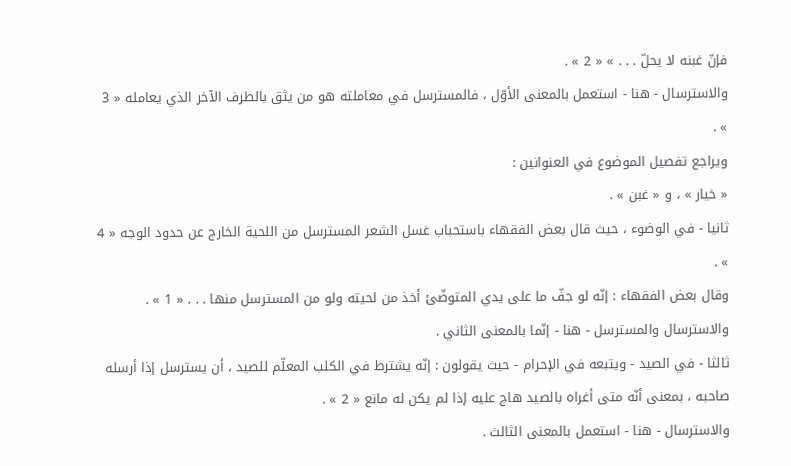فإنّ غبنه لا يحلّ . . . » « 2 » .
والاسترسال - هنا - استعمل بالمعنى الأوّل ، فالمسترسل في معاملته هو من يثق بالطرف الآخر الذي يعامله « 3 » .
ويراجع تفصيل الموضوع في العنوانين :
« خيار » ، و « غبن » .
ثانيا - في الوضوء ، حيث قال بعض الفقهاء باستحباب غسل الشعر المسترسل من اللحية الخارج عن حدود الوجه « 4 » .
وقال بعض الفقهاء : إنّه لو جفّ ما على يدي المتوضّئ أخذ من لحيته ولو من المسترسل منها . . . « 1 » .
والاسترسال والمسترسل - هنا - إنّما بالمعنى الثاني .
ثالثا - في الصيد - ويتبعه في الإحرام - حيث يقولون : إنّه يشترط في الكلب المعلّم للصيد ، أن يسترسل إذا أرسله صاحبه ، بمعنى أنّه متى أغراه بالصيد هاج عليه إذا لم يكن له مانع « 2 » .
والاسترسال - هنا - استعمل بالمعنى الثالث .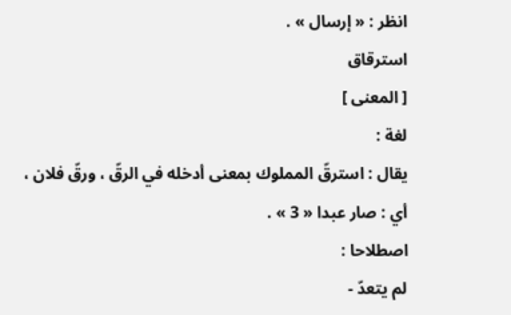انظر : « إرسال » .
استرقاق
[ المعنى ]
لغة :
يقال : استرقّ المملوك بمعنى أدخله في الرقّ ، ورقّ فلان ، أي : صار عبدا « 3 » .
اصطلاحا :
لم يتعدّ -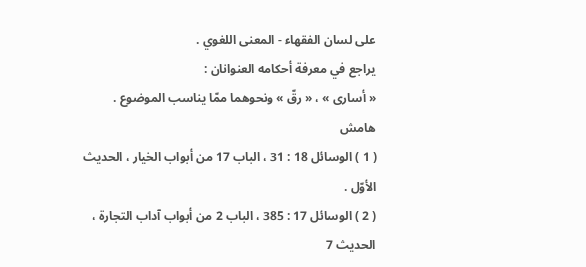على لسان الفقهاء - المعنى اللغوي .
يراجع في معرفة أحكامه العنوانان :
« أسارى » ، « رقّ » ونحوهما ممّا يناسب الموضوع .
هامش
( 1 ) الوسائل 18 : 31 ، الباب 17 من أبواب الخيار ، الحديث الأوّل .
( 2 ) الوسائل 17 : 385 ، الباب 2 من أبواب آداب التجارة ، الحديث 7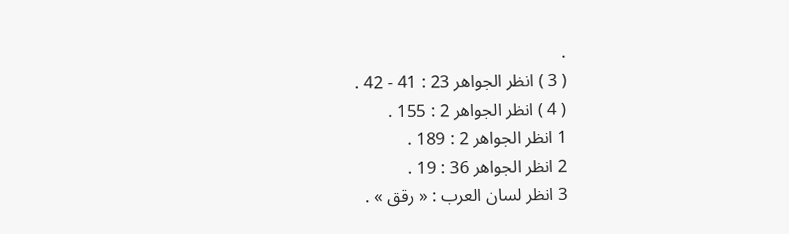.
( 3 ) انظر الجواهر 23 : 41 - 42 .
( 4 ) انظر الجواهر 2 : 155 .
1 انظر الجواهر 2 : 189 .
2 انظر الجواهر 36 : 19 .
3 انظر لسان العرب : « رقق » .